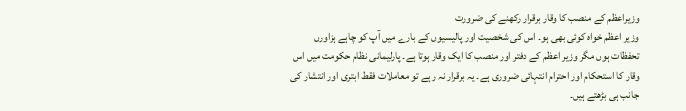وزیراعظم کے منصب کا وقار برقرار رکھنے کی ضرورت
وزیر اعظم خواہ کوئی بھی ہو۔ اس کی شخصیت اور پالیسیوں کے بارے میں آپ کو چاہے ہزاورں تحفظات ہوں مگر وزیر اعظم کے دفتر اور منصب کا ایک وقار ہوتا ہے۔ پارلیمانی نظام حکومت میں اس وقار کا استحکام اور احترام انتہائی ضروری ہے۔ یہ برقرار نہ رہے تو معاملات فقط ابتری اور انتشار کی جانب ہی بڑھتے ہیں۔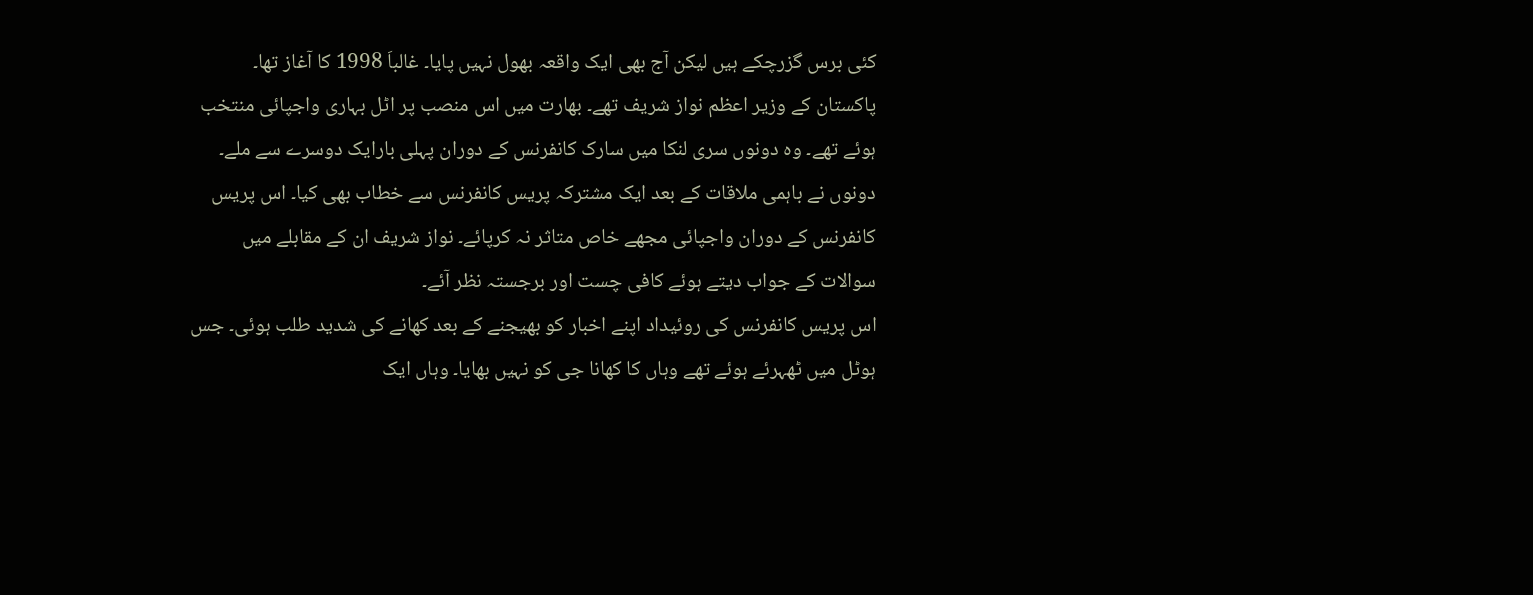کئی برس گزرچکے ہیں لیکن آج بھی ایک واقعہ بھول نہیں پایا۔ غالباَ 1998 کا آغاز تھا۔ پاکستان کے وزیر اعظم نواز شریف تھے۔ بھارت میں اس منصب پر اٹل بہاری واجپائی منتخب ہوئے تھے۔ وہ دونوں سری لنکا میں سارک کانفرنس کے دوران پہلی بارایک دوسرے سے ملے۔ دونوں نے باہمی ملاقات کے بعد ایک مشترکہ پریس کانفرنس سے خطاب بھی کیا۔ اس پریس کانفرنس کے دوران واجپائی مجھے خاص متاثر نہ کرپائے۔ نواز شریف ان کے مقابلے میں سوالات کے جواب دیتے ہوئے کافی چست اور برجستہ نظر آئے۔
اس پریس کانفرنس کی روئیداد اپنے اخبار کو بھیجنے کے بعد کھانے کی شدید طلب ہوئی۔ جس ہوٹل میں ٹھہرئے ہوئے تھے وہاں کا کھانا جی کو نہیں بھایا۔ وہاں ایک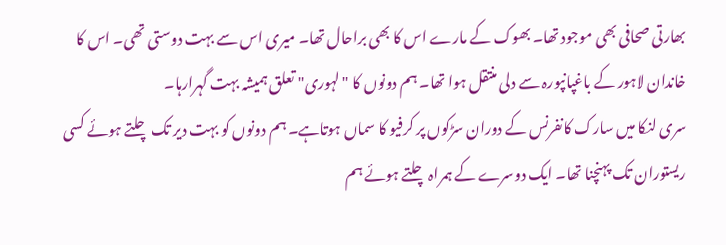بھارتی صحافی بھی موجود تھا۔ بھوک کے مارے اس کا بھی براحال تھا۔ میری اس سے بہت دوستی تھی۔ اس کا خاندان لاہور کے باغپانپورہ سے دلی منتقل ہوا تھا۔ ہم دونوں کا "لہوری" تعلق ہمیشہ بہت گہرارہا۔
سری لنکا میں سارک کانفرنس کے دوران سڑکوں پر کرفیو کا سماں ہوتاہے۔ ہم دونوں کو بہت دیر تک چلتے ہوئے کسی ریستوران تک پہنچنا تھا۔ ایک دوسرے کے ہمراہ چلتے ہوئے ہم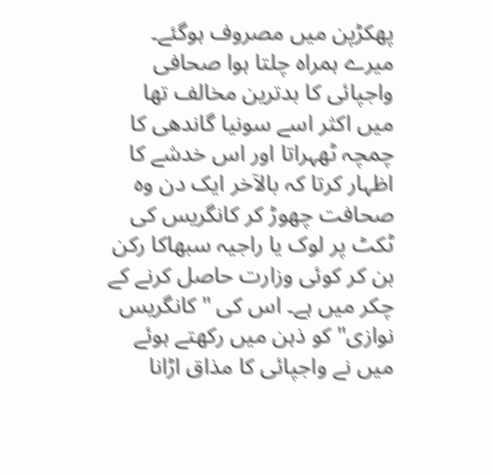پھکڑپن میں مصروف ہوگئے۔ میرے ہمراہ چلتا ہوا صحافی واجپائی کا بدترین مخالف تھا میں اکثر اسے سونیا گاندھی کا چمچہ ٹھہراتا اور اس خدشے کا اظہار کرتا کہ بالآخر ایک دن وہ صحافت چھوڑ کر کانگریس کی ٹکٹ پر لوک یا راجیہ سبھاکا رکن بن کر کوئی وزارت حاصل کرنے کے چکر میں ہے۔ اس کی "کانگریس نوازی" کو ذہن میں رکھتے ہوئے میں نے واجپائی کا مذاق اڑانا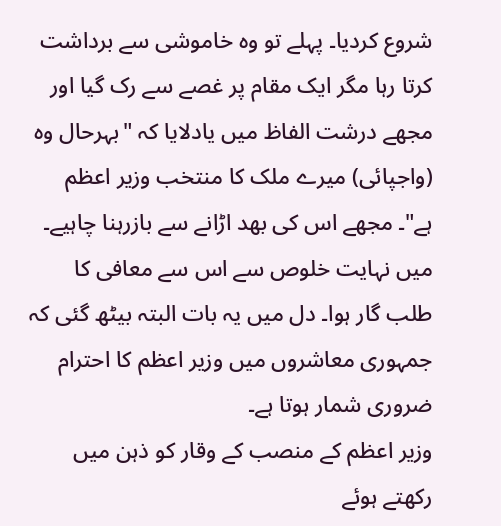شروع کردیا۔ پہلے تو وہ خاموشی سے برداشت کرتا رہا مگر ایک مقام پر غصے سے رک گیا اور مجھے درشت الفاظ میں یادلایا کہ "بہرحال وہ (واجپائی) میرے ملک کا منتخب وزیر اعظم ہے"۔ مجھے اس کی بھد اڑانے سے بازرہنا چاہیے۔ میں نہایت خلوص سے اس سے معافی کا طلب گار ہوا۔ دل میں یہ بات البتہ بیٹھ گئی کہ جمہوری معاشروں میں وزیر اعظم کا احترام ضروری شمار ہوتا ہے۔
وزیر اعظم کے منصب کے وقار کو ذہن میں رکھتے ہوئے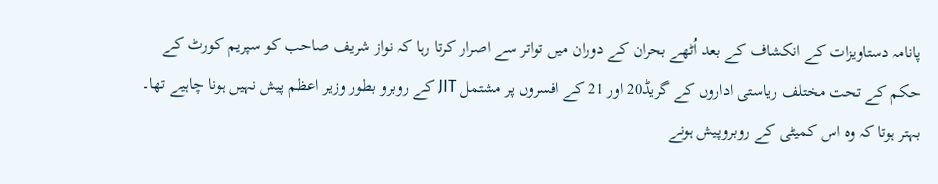پانامہ دستاویزات کے انکشاف کے بعد اُٹھے بحران کے دوران میں تواتر سے اصرار کرتا رہا کہ نواز شریف صاحب کو سپریم کورٹ کے حکم کے تحت مختلف ریاستی اداروں کے گریڈ20 اور 21 کے افسروں پر مشتمل JIT کے روبرو بطور وزیر اعظم پیش نہیں ہونا چاہیے تھا۔ بہتر ہوتا کہ وہ اس کمیٹی کے روبروپیش ہونے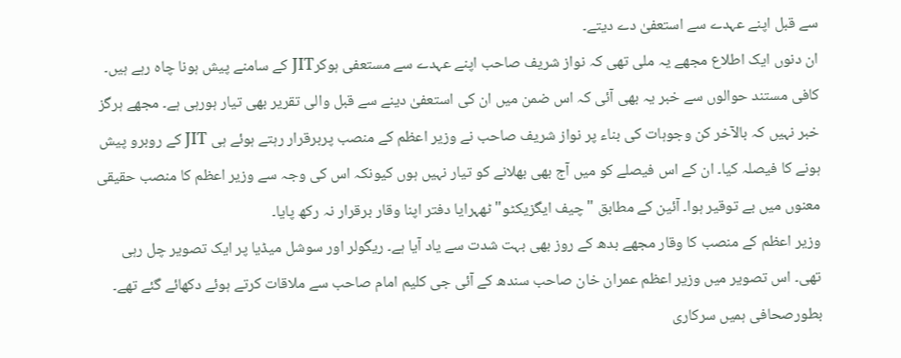سے قبل اپنے عہدے سے استعفیٰ دے دیتے۔
ان دنوں ایک اطلاع مجھے یہ ملی تھی کہ نواز شریف صاحب اپنے عہدے سے مستعفی ہوکرJIT کے سامنے پیش ہونا چاہ رہے ہیں۔ کافی مستند حوالوں سے خبر یہ بھی آئی کہ اس ضمن میں ان کی استعفیٰ دینے سے قبل والی تقریر بھی تیار ہورہی ہے۔ مجھے ہرگز خبر نہیں کہ بالآخر کن وجوہات کی بناء پر نواز شریف صاحب نے وزیر اعظم کے منصب پربرقرار رہتے ہوئے ہی JIT کے روبرو پیش ہونے کا فیصلہ کیا۔ ان کے اس فیصلے کو میں آج بھی بھلانے کو تیار نہیں ہوں کیونکہ اس کی وجہ سے وزیر اعظم کا منصب حقیقی معنوں میں بے توقیر ہوا۔ آئین کے مطابق "چیف ایگزیکٹو" ٹھہرایا دفتر اپنا وقار برقرار نہ رکھ پایا۔
وزیر اعظم کے منصب کا وقار مجھے بدھ کے روز بھی بہت شدت سے یاد آیا ہے۔ ریگولر اور سوشل میڈیا پر ایک تصویر چل رہی تھی۔ اس تصویر میں وزیر اعظم عمران خان صاحب سندھ کے آئی جی کلیم امام صاحب سے ملاقات کرتے ہوئے دکھائے گئے تھے۔ بطورصحافی ہمیں سرکاری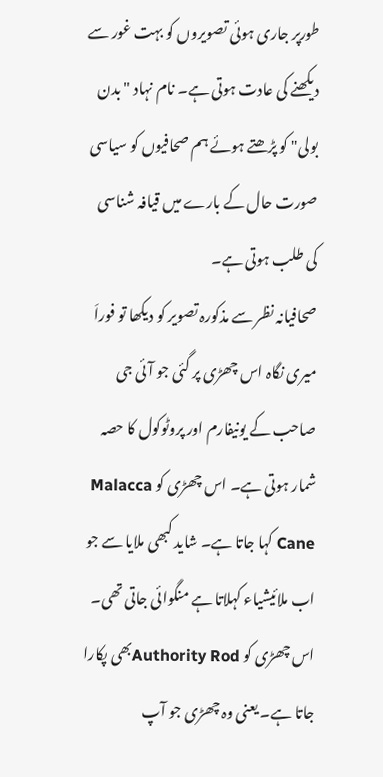طورپر جاری ہوئی تصویروں کو بہت غور سے دیکھنے کی عادت ہوتی ہے۔ نام نہاد "بدن بولی" کو پڑھتے ہوئے ہم صحافیوں کو سیاسی صورت حال کے بارے میں قیافہ شناسی کی طلب ہوتی ہے۔
صحافیانہ نظر سے مذکورہ تصویر کو دیکھا تو فوراَ میری نگاہ اس چھڑی پر گئی جو آئی جی صاحب کے یونیفارم اور پروٹوکول کا حصہ شمار ہوتی ہے۔ اس چھڑی کو Malacca Cane کہا جاتا ہے۔ شاید کبھی ملایا سے جو اب ملائیشیاء کہلاتا ہے منگوائی جاتی تھی۔ اس چھڑی کو Authority Rodبھی پکارا جاتا ہے۔ یعنی وہ چھڑی جو آپ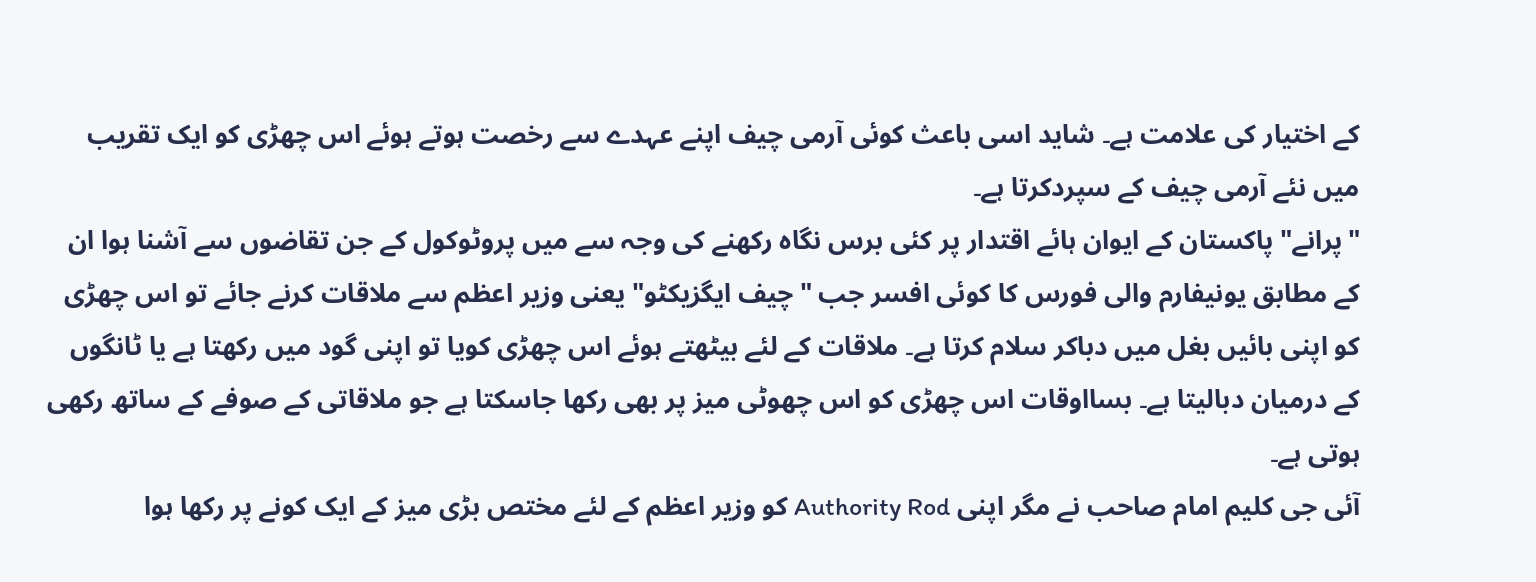کے اختیار کی علامت ہے۔ شاید اسی باعث کوئی آرمی چیف اپنے عہدے سے رخصت ہوتے ہوئے اس چھڑی کو ایک تقریب میں نئے آرمی چیف کے سپردکرتا ہے۔
"پرانے" پاکستان کے ایوان ہائے اقتدار پر کئی برس نگاہ رکھنے کی وجہ سے میں پروٹوکول کے جن تقاضوں سے آشنا ہوا ان کے مطابق یونیفارم والی فورس کا کوئی افسر جب "چیف ایگزیکٹو" یعنی وزیر اعظم سے ملاقات کرنے جائے تو اس چھڑی کو اپنی بائیں بغل میں دباکر سلام کرتا ہے۔ ملاقات کے لئے بیٹھتے ہوئے اس چھڑی کویا تو اپنی گود میں رکھتا ہے یا ٹانگوں کے درمیان دبالیتا ہے۔ بسااوقات اس چھڑی کو اس چھوٹی میز پر بھی رکھا جاسکتا ہے جو ملاقاتی کے صوفے کے ساتھ رکھی ہوتی ہے۔
آئی جی کلیم امام صاحب نے مگر اپنی Authority Rod کو وزیر اعظم کے لئے مختص بڑی میز کے ایک کونے پر رکھا ہوا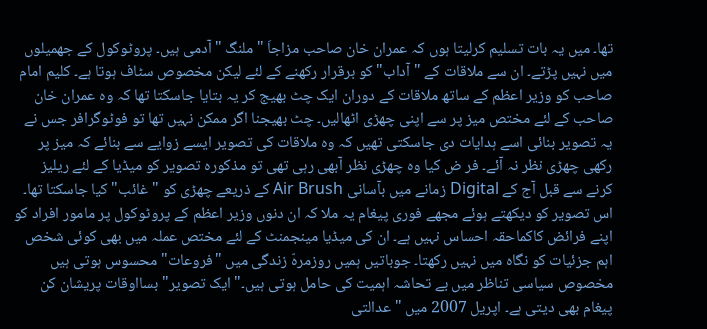تھا۔ میں یہ بات تسلیم کرلیتا ہوں کہ عمران خان صاحب مزاجاَ "ملنگ " آدمی ہیں۔ پروٹوکول کے جھمیلوں میں نہیں پڑتے۔ ان سے ملاقات کے "آداب" کو برقرار رکھنے کے لئے لیکن مخصوص سٹاف ہوتا ہے۔ کلیم امام صاحب کو وزیر اعظم کے ساتھ ملاقات کے دوران ایک چٹ بھیج کر یہ بتایا جاسکتا تھا کہ وہ عمران خان صاحب کے لئے مختص میز پر سے اپنی چھڑی اٹھالیں۔ چٹ بھیجنا اگر ممکن نہیں تھا تو فوٹوگرافر جس نے یہ تصویر بنائی اسے ہدایات دی جاسکتی تھیں کہ وہ ملاقات کی تصویر ایسے زوایے سے بنائے کہ میز پر رکھی چھڑی نظر نہ آئے۔ فر ض کیا وہ چھڑی نظر آبھی رہی تھی تو مذکورہ تصویر کو میڈیا کے لئے ریلیز کرنے سے قبل آج کے Digital زمانے میں بآسانی Air Brush کے ذریعے چھڑی کو "غائب" کیا جاسکتا تھا۔
اس تصویر کو دیکھتے ہوئے مجھے فوری پیغام یہ ملا کہ ان دنوں وزیر اعظم کے پروٹوکول پر مامور افراد کو اپنے فرائض کاکماحقہ احساس نہیں ہے۔ ان کی میڈیا مینجمنٹ کے لئے مختص عملہ میں بھی کوئی شخص اہم جزئیات کو نگاہ میں نہیں رکھتا۔ جوباتیں ہمیں روزمرہّ زندگی میں "فروعات" محسوس ہوتی ہیں مخصوص سیاسی تناظر میں بے تحاشہ اہمیت کی حامل ہوتی ہیں۔"ایک تصویر" بسااوقات پریشان کن پیغام بھی دیتی ہے۔ اپریل 2007 میں "عدالتی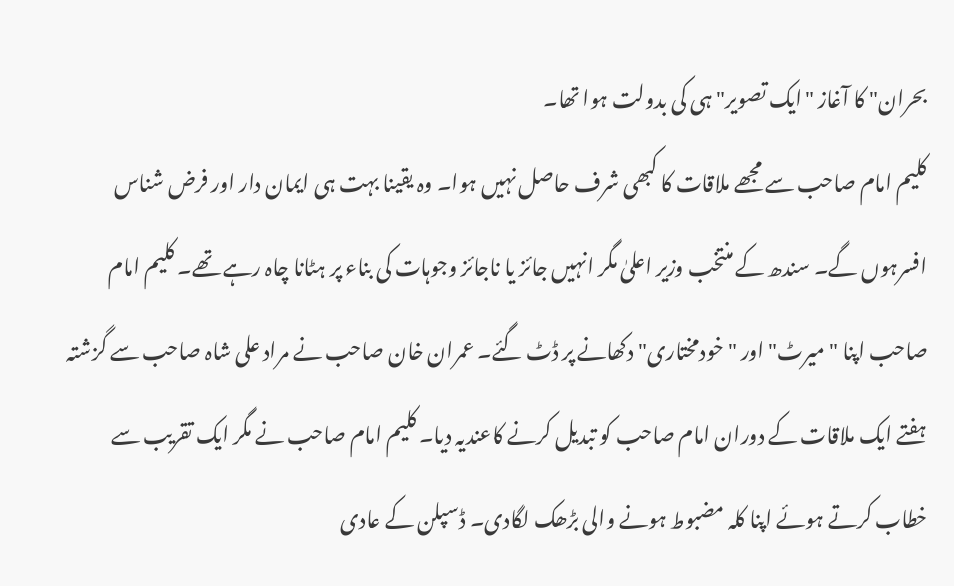بحران" کا آغاز "ایک تصویر" ہی کی بدولت ہوا تھا۔
کلیم امام صاحب سے مجھے ملاقات کا کبھی شرف حاصل نہیں ہوا۔ وہ یقینا بہت ہی ایمان دار اور فرض شناس افسرہوں گے۔ سندھ کے منتخب وزیر اعلیٰ مگر انہیں جائز یا ناجائز وجوہات کی بناء پر ہٹانا چاہ رہے تھے۔ کلیم امام صاحب اپنا "میرٹ" اور "خودمختاری" دکھانے پر ڈٹ گئے۔ عمران خان صاحب نے مراد علی شاہ صاحب سے گزشتہ ہفتے ایک ملاقات کے دوران امام صاحب کو تبدیل کرنے کاعندیہ دیا۔ کلیم امام صاحب نے مگر ایک تقریب سے خطاب کرتے ہوئے اپنا کلہ مضبوط ہونے والی بڑھک لگادی۔ ڈسپلن کے عادی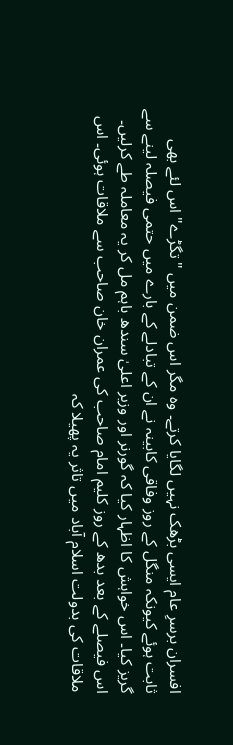افسران برسرِ عام ایسی بڑھک نہیں لگایا کرتے۔ وہ مگر اس ضمن میں "تگڑے" اس لئے بھی ثابت ہوئے کیونکہ منگل کے روز وفاقی کابینہ نے ان کے تبادلے کے بارے میں حتمی فیصلہ لینے سے گریز کیا۔ اس خواہش کا اظہار کیا کہ گورنر اور وزیر اعلیٰ سندھ باہم مل کر یہ معاملہ طے کرلیں۔ اس فیصلے کے بعد بدھ کے روز کلیم امام صاحب کی عمران خان صاحب سے ملاقات ہوئی۔ اس ملاقات کی بدولت اسلام آباد میں تاثر یہ پھیلا کہ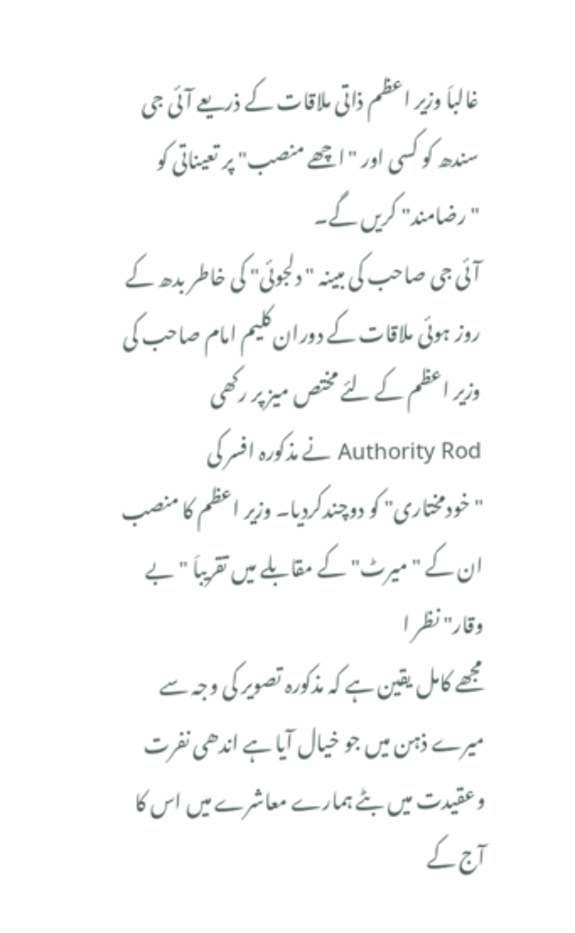غالباَ وزیر اعظم ذاتی ملاقات کے ذریعے آئی جی سندھ کو کسی اور "اچھے منصب" پر تعیناتی کو "رضامند" کریں گے۔
آئی جی صاحب کی مبینہ "دلجوئی" کی خاطر بدھ کے روز ہوئی ملاقات کے دوران کلیم امام صاحب کی وزیر اعظم کے لئے مختص میز پر رکھی Authority Rod نے مذکورہ افسر کی "خودمختاری" کو دوچندکردیا۔ وزیر اعظم کا منصب ان کے "میرٹ" کے مقابلے میں تقریباَ "بے وقار" نظر ا
مجھے کامل یقین ہے کہ مذکورہ تصویر کی وجہ سے میرے ذہن میں جو خیال آیا ہے اندھی نفرت وعقیدت میں بٹے ہمارے معاشرے میں اس کا آج کے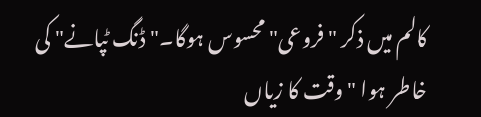کالم میں ذکر "فروعی" محسوس ہوگا۔"ڈنگ ٹپانے" کی خاطر ہوا "وقت کا زیاں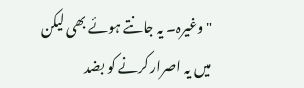" وغیرہ۔ یہ جانتے ہوئے بھی لیکن میں یہ اصرار کرنے کو بضد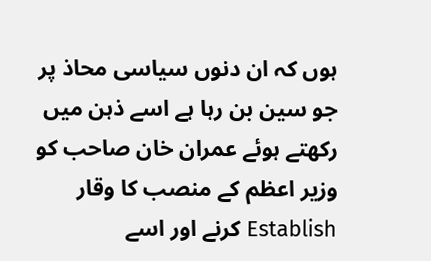ہوں کہ ان دنوں سیاسی محاذ پر جو سین بن رہا ہے اسے ذہن میں رکھتے ہوئے عمران خان صاحب کو وزیر اعظم کے منصب کا وقار Establish کرنے اور اسے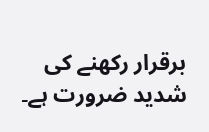برقرار رکھنے کی شدید ضرورت ہے۔